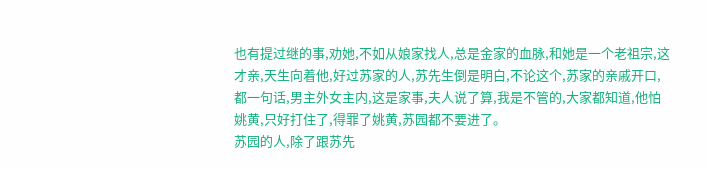也有提过继的事,劝她,不如从娘家找人,总是金家的血脉,和她是一个老祖宗,这才亲,天生向着他,好过苏家的人,苏先生倒是明白,不论这个,苏家的亲戚开口,都一句话,男主外女主内,这是家事,夫人说了算,我是不管的,大家都知道,他怕姚黄,只好打住了,得罪了姚黄,苏园都不要进了。
苏园的人,除了跟苏先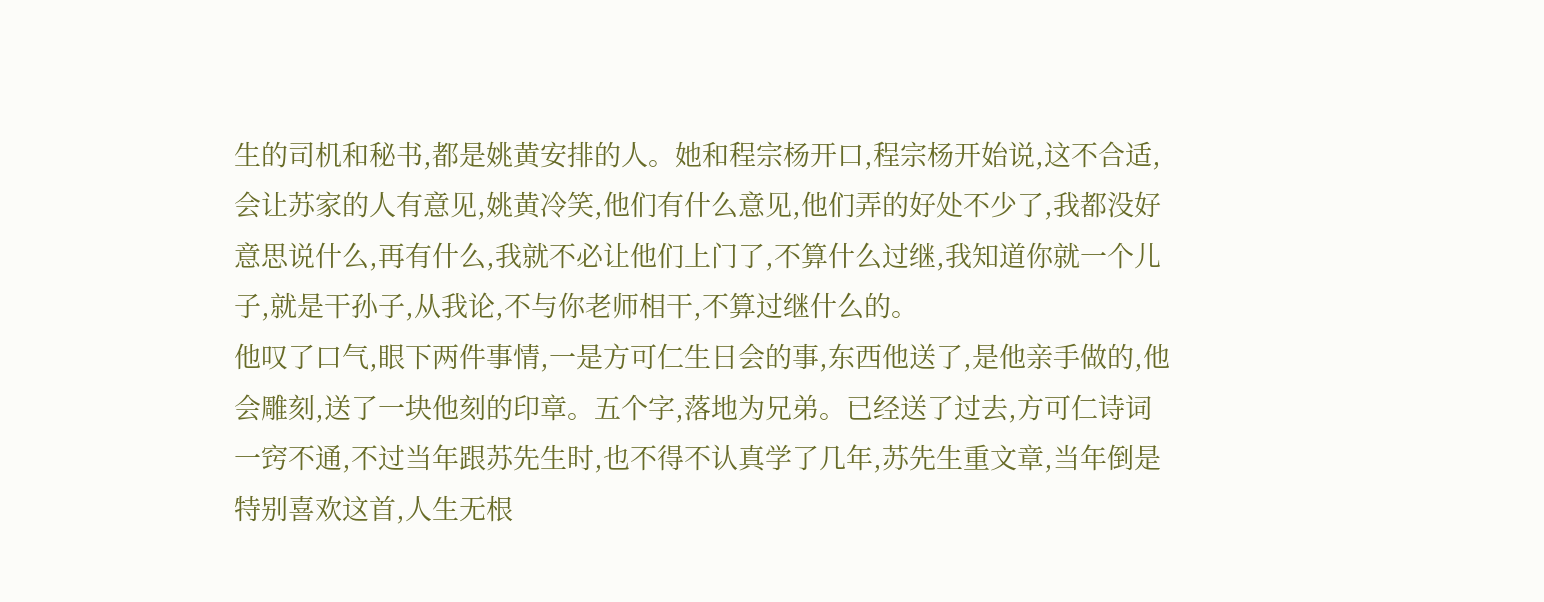生的司机和秘书,都是姚黄安排的人。她和程宗杨开口,程宗杨开始说,这不合适,会让苏家的人有意见,姚黄冷笑,他们有什么意见,他们弄的好处不少了,我都没好意思说什么,再有什么,我就不必让他们上门了,不算什么过继,我知道你就一个儿子,就是干孙子,从我论,不与你老师相干,不算过继什么的。
他叹了口气,眼下两件事情,一是方可仁生日会的事,东西他送了,是他亲手做的,他会雕刻,送了一块他刻的印章。五个字,落地为兄弟。已经送了过去,方可仁诗词一窍不通,不过当年跟苏先生时,也不得不认真学了几年,苏先生重文章,当年倒是特别喜欢这首,人生无根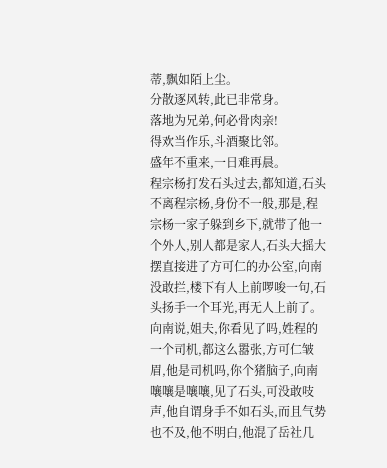蒂,飘如陌上尘。
分散逐风转,此已非常身。
落地为兄弟,何必骨肉亲!
得欢当作乐,斗酒聚比邻。
盛年不重来,一日难再晨。
程宗杨打发石头过去,都知道,石头不离程宗杨,身份不一般,那是,程宗杨一家子躲到乡下,就带了他一个外人,别人都是家人,石头大摇大摆直接进了方可仁的办公室,向南没敢拦,楼下有人上前啰唆一句,石头扬手一个耳光,再无人上前了。
向南说,姐夫,你看见了吗,姓程的一个司机,都这么嚣张,方可仁皱眉,他是司机吗,你个猪脑子,向南嚷嚷是嚷嚷,见了石头,可没敢吱声,他自谓身手不如石头,而且气势也不及,他不明白,他混了岳社几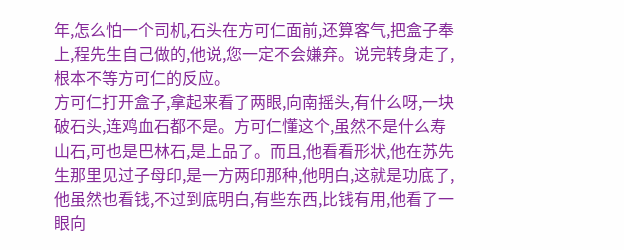年,怎么怕一个司机,石头在方可仁面前,还算客气,把盒子奉上,程先生自己做的,他说,您一定不会嫌弃。说完转身走了,根本不等方可仁的反应。
方可仁打开盒子,拿起来看了两眼,向南摇头,有什么呀,一块破石头,连鸡血石都不是。方可仁懂这个,虽然不是什么寿山石,可也是巴林石,是上品了。而且,他看看形状,他在苏先生那里见过子母印,是一方两印那种,他明白,这就是功底了,他虽然也看钱,不过到底明白,有些东西,比钱有用,他看了一眼向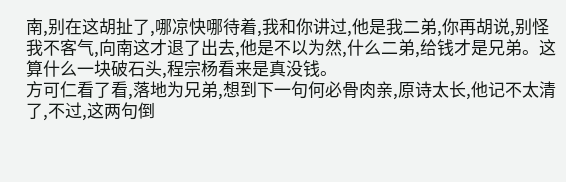南,别在这胡扯了,哪凉快哪待着,我和你讲过,他是我二弟,你再胡说,别怪我不客气,向南这才退了出去,他是不以为然,什么二弟,给钱才是兄弟。这算什么一块破石头,程宗杨看来是真没钱。
方可仁看了看,落地为兄弟,想到下一句何必骨肉亲,原诗太长,他记不太清了,不过,这两句倒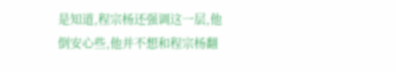是知道,程宗杨还强调这一层,他倒安心些,他并不想和程宗杨翻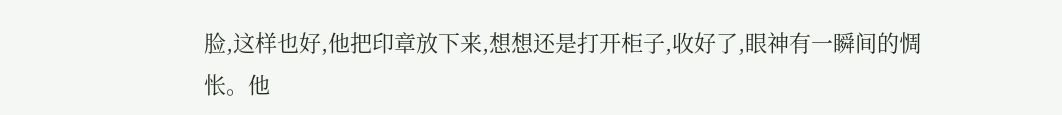脸,这样也好,他把印章放下来,想想还是打开柜子,收好了,眼神有一瞬间的惆怅。他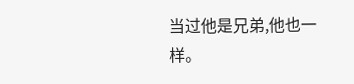当过他是兄弟,他也一样。